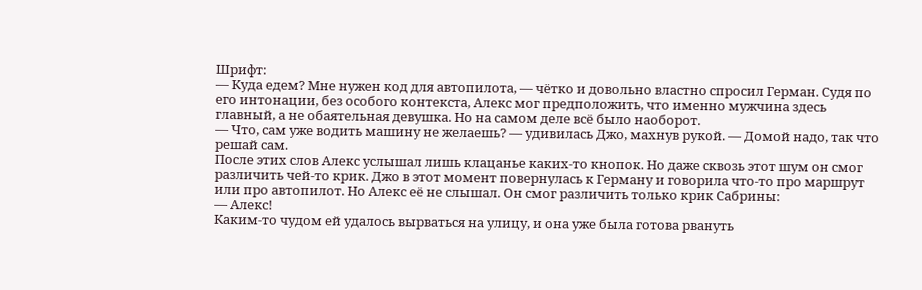Шрифт:
— Куда едем? Мне нужен код для автопилота, — чётко и довольно властно спросил Герман. Судя по его интонации, без особого контекста, Алекс мог предположить, что именно мужчина здесь главный, а не обаятельная девушка. Но на самом деле всё было наоборот.
— Что, сам уже водить машину не желаешь? — удивилась Джо, махнув рукой. — Домой надо, так что решай сам.
После этих слов Алекс услышал лишь клацанье каких-то кнопок. Но даже сквозь этот шум он смог различить чей-то крик. Джо в этот момент повернулась к Герману и говорила что-то про маршрут или про автопилот. Но Алекс её не слышал. Он смог различить только крик Сабрины:
— Алекс!
Каким-то чудом ей удалось вырваться на улицу, и она уже была готова рвануть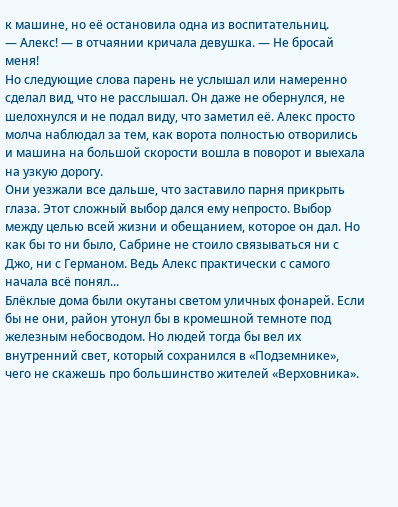к машине, но её остановила одна из воспитательниц.
— Алекс! — в отчаянии кричала девушка. — Не бросай меня!
Но следующие слова парень не услышал или намеренно сделал вид, что не расслышал. Он даже не обернулся, не шелохнулся и не подал виду, что заметил её. Алекс просто молча наблюдал за тем, как ворота полностью отворились и машина на большой скорости вошла в поворот и выехала на узкую дорогу.
Они уезжали все дальше, что заставило парня прикрыть глаза. Этот сложный выбор дался ему непросто. Выбор между целью всей жизни и обещанием, которое он дал. Но как бы то ни было, Сабрине не стоило связываться ни с Джо, ни с Германом. Ведь Алекс практически с самого начала всё понял...
Блёклые дома были окутаны светом уличных фонарей. Если бы не они, район утонул бы в кромешной темноте под железным небосводом. Но людей тогда бы вел их внутренний свет, который сохранился в «Подземнике», чего не скажешь про большинство жителей «Верховника».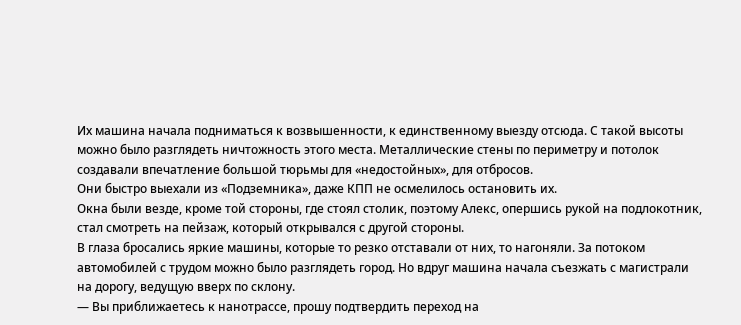Их машина начала подниматься к возвышенности, к единственному выезду отсюда. С такой высоты можно было разглядеть ничтожность этого места. Металлические стены по периметру и потолок создавали впечатление большой тюрьмы для «недостойных», для отбросов.
Они быстро выехали из «Подземника», даже КПП не осмелилось остановить их.
Окна были везде, кроме той стороны, где стоял столик, поэтому Алекс, опершись рукой на подлокотник, стал смотреть на пейзаж, который открывался с другой стороны.
В глаза бросались яркие машины, которые то резко отставали от них, то нагоняли. За потоком автомобилей с трудом можно было разглядеть город. Но вдруг машина начала съезжать с магистрали на дорогу, ведущую вверх по склону.
— Вы приближаетесь к нанотрассе, прошу подтвердить переход на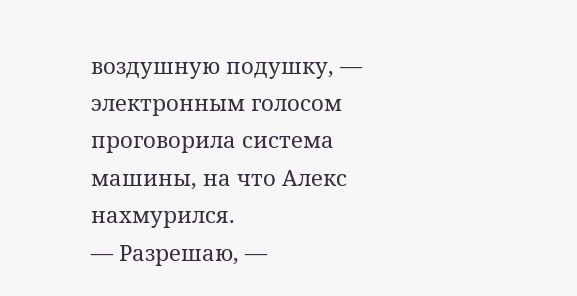воздушную подушку, — электронным голосом проговорила система машины, на что Алекс нахмурился.
— Разрешаю, —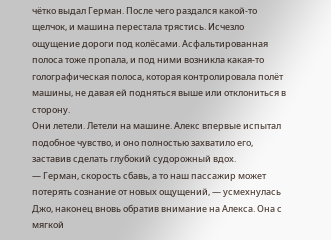чётко выдал Герман. После чего раздался какой-то щелчок, и машина перестала трястись. Исчезло ощущение дороги под колёсами. Асфальтированная полоса тоже пропала, и под ними возникла какая-то голографическая полоса, которая контролировала полёт машины, не давая ей подняться выше или отклониться в сторону.
Они летели. Летели на машине. Алекс впервые испытал подобное чувство, и оно полностью захватило его, заставив сделать глубокий судорожный вдох.
— Герман, скорость сбавь, а то наш пассажир может потерять сознание от новых ощущений, — усмехнулась Джо, наконец вновь обратив внимание на Алекса. Она с мягкой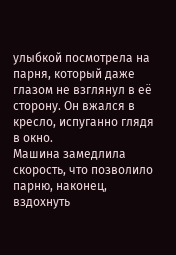улыбкой посмотрела на парня, который даже глазом не взглянул в её сторону. Он вжался в кресло, испуганно глядя в окно.
Машина замедлила скорость, что позволило парню, наконец, вздохнуть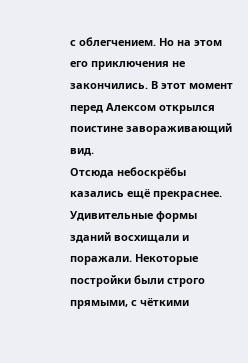с облегчением. Но на этом его приключения не закончились. В этот момент перед Алексом открылся поистине завораживающий вид.
Отсюда небоскрёбы казались ещё прекраснее. Удивительные формы зданий восхищали и поражали. Некоторые постройки были строго прямыми, с чёткими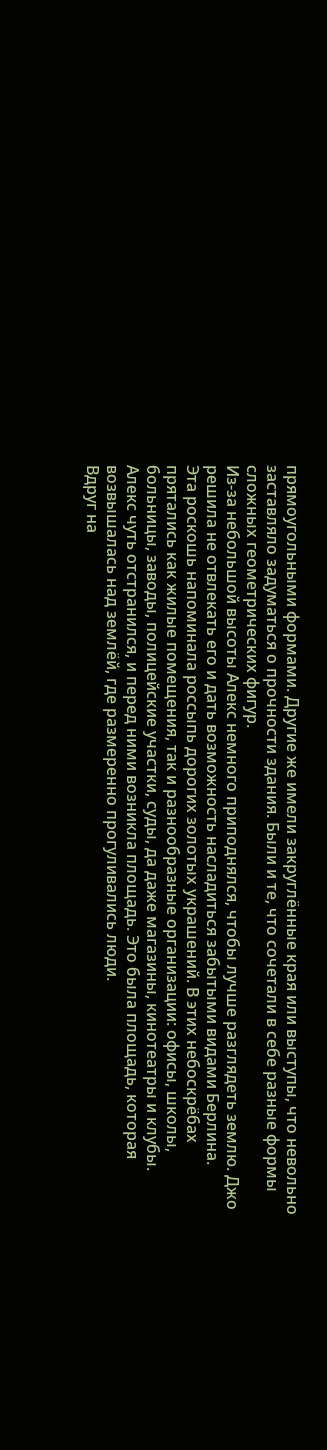прямоугольными формами. Другие же имели закруглённые края или выступы, что невольно заставляло задуматься о прочности здания. Были и те, что сочетали в себе разные формы сложных геометрических фигур.
Из-за небольшой высоты Алекс немного приподнялся, чтобы лучше разглядеть землю. Джо решила не отвлекать его и дать возможность насладиться забытыми видами Берлина.
Эта роскошь напоминала россыпь дорогих золотых украшений. В этих небоскрёбах прятались как жилые помещения, так и разнообразные организации: офисы, школы, больницы, заводы, полицейские участки, суды, да даже магазины, кинотеатры и клубы.
Алекс чуть отстранился, и перед ними возникла площадь. Это была площадь, которая возвышалась над землёй, где размеренно прогуливались люди.
Вдруг на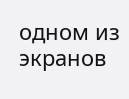одном из экранов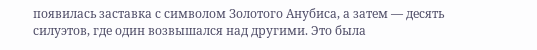появилась заставка с символом Золотого Анубиса, а затем — десять силуэтов, где один возвышался над другими. Это была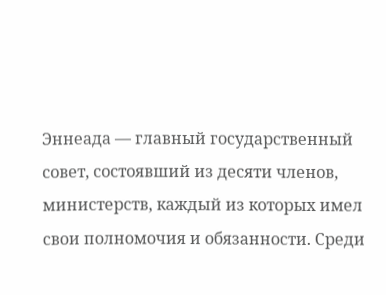Эннеада — главный государственный совет, состоявший из десяти членов, министерств, каждый из которых имел свои полномочия и обязанности. Среди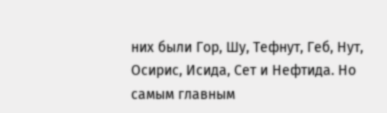них были Гор, Шу, Тефнут, Геб, Нут, Осирис, Исида, Сет и Нефтида. Но самым главным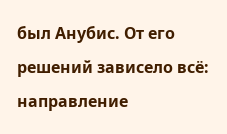был Анубис. От его решений зависело всё: направление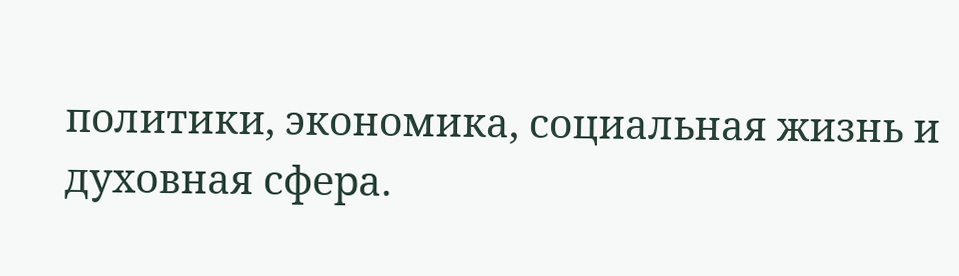политики, экономика, социальная жизнь и духовная сфера.